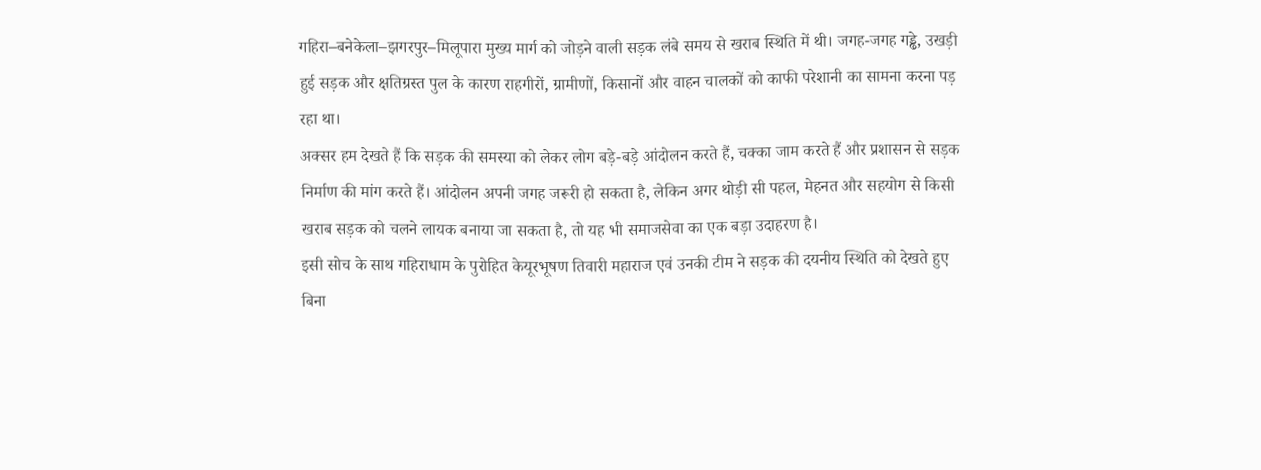गहिरा–बनेकेला–झगरपुर–मिलूपारा मुख्य मार्ग को जोड़ने वाली सड़क लंबे समय से खराब स्थिति में थी। जगह-जगह गड्ढे, उखड़ी हुई सड़क और क्षतिग्रस्त पुल के कारण राहगीरों, ग्रामीणों, किसानों और वाहन चालकों को काफी परेशानी का सामना करना पड़ रहा था।
अक्सर हम देखते हैं कि सड़क की समस्या को लेकर लोग बड़े-बड़े आंदोलन करते हैं, चक्का जाम करते हैं और प्रशासन से सड़क निर्माण की मांग करते हैं। आंदोलन अपनी जगह जरूरी हो सकता है, लेकिन अगर थोड़ी सी पहल, मेहनत और सहयोग से किसी खराब सड़क को चलने लायक बनाया जा सकता है, तो यह भी समाजसेवा का एक बड़ा उदाहरण है।
इसी सोच के साथ गहिराधाम के पुरोहित केयूरभूषण तिवारी महाराज एवं उनकी टीम ने सड़क की दयनीय स्थिति को देखते हुए बिना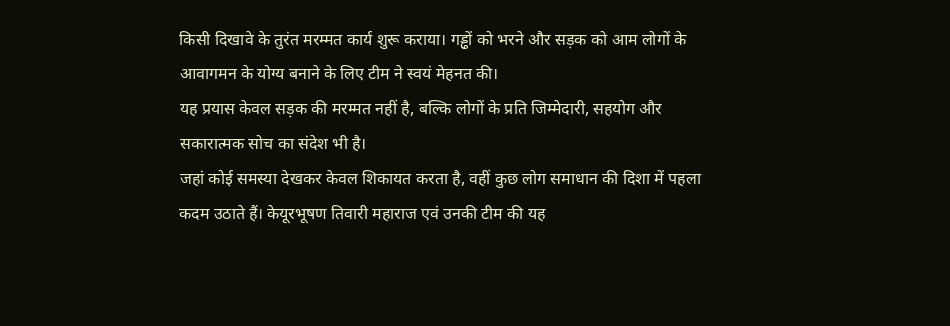किसी दिखावे के तुरंत मरम्मत कार्य शुरू कराया। गड्ढों को भरने और सड़क को आम लोगों के आवागमन के योग्य बनाने के लिए टीम ने स्वयं मेहनत की।
यह प्रयास केवल सड़क की मरम्मत नहीं है, बल्कि लोगों के प्रति जिम्मेदारी, सहयोग और सकारात्मक सोच का संदेश भी है।
जहां कोई समस्या देखकर केवल शिकायत करता है, वहीं कुछ लोग समाधान की दिशा में पहला कदम उठाते हैं। केयूरभूषण तिवारी महाराज एवं उनकी टीम की यह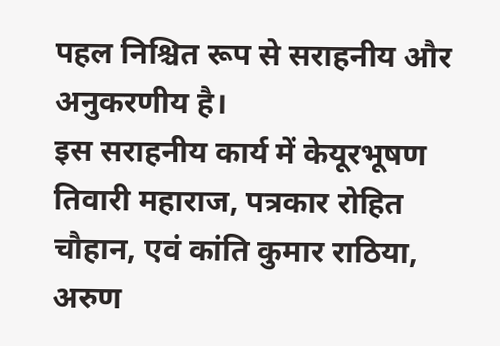पहल निश्चित रूप से सराहनीय और अनुकरणीय है।
इस सराहनीय कार्य में केयूरभूषण तिवारी महाराज, पत्रकार रोहित चौहान, एवं कांति कुमार राठिया, अरुण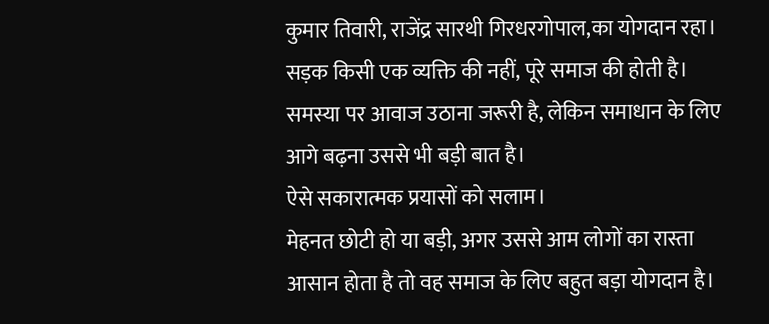कुमार तिवारी, राजेंद्र सारथी गिरधरगोपाल,का योगदान रहा।
सड़क किसी एक व्यक्ति की नहीं, पूरे समाज की होती है।
समस्या पर आवाज उठाना जरूरी है, लेकिन समाधान के लिए आगे बढ़ना उससे भी बड़ी बात है।
ऐसे सकारात्मक प्रयासों को सलाम।
मेहनत छोटी हो या बड़ी, अगर उससे आम लोगों का रास्ता आसान होता है तो वह समाज के लिए बहुत बड़ा योगदान है।